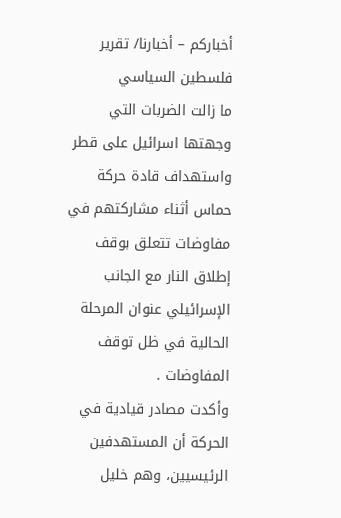أخباركم – أخبارنا/ تقرير فلسطين السياسي
ما زالت الضربات التي وجهتها اسرائيل على قطر واستهداف قادة حركة حماس أثناء مشاركتهم في مفاوضات تتعلق بوقف إطلاق النار مع الجانب الإسرائيلي عنوان المرحلة الحالية في ظل توقف المفاوضات .
وأكدت مصادر قيادية في الحركة أن المستهدفين الرئيسيين، وهم خليل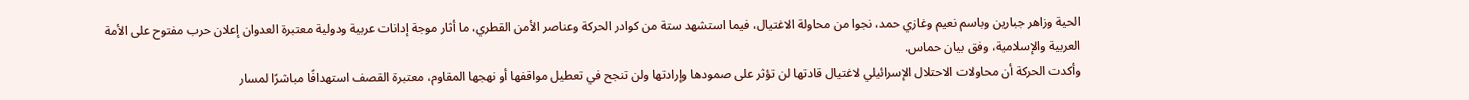الحية وزاهر جبارين وباسم نعيم وغازي حمد، نجوا من محاولة الاغتيال، فيما استشهد ستة من كوادر الحركة وعناصر الأمن القطري، ما أثار موجة إدانات عربية ودولية معتبرة العدوان إعلان حرب مفتوح على الأمة العربية والإسلامية، وفق بيان حماس.
وأكدت الحركة أن محاولات الاحتلال الإسرائيلي لاغتيال قادتها لن تؤثر على صمودها وإرادتها ولن تنجح في تعطيل مواقفها أو نهجها المقاوم، معتبرة القصف استهدافًا مباشرًا لمسار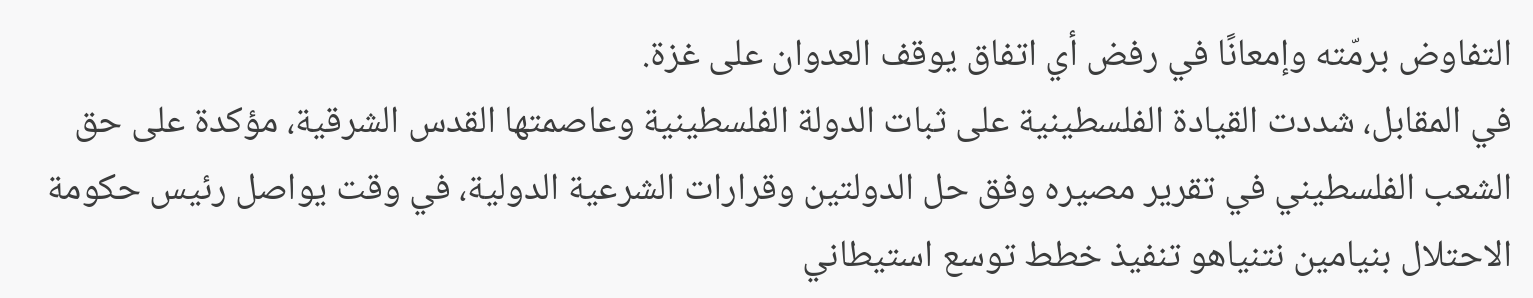التفاوض برمّته وإمعانًا في رفض أي اتفاق يوقف العدوان على غزة.
في المقابل، شددت القيادة الفلسطينية على ثبات الدولة الفلسطينية وعاصمتها القدس الشرقية، مؤكدة على حق الشعب الفلسطيني في تقرير مصيره وفق حل الدولتين وقرارات الشرعية الدولية، في وقت يواصل رئيس حكومة الاحتلال بنيامين نتنياهو تنفيذ خطط توسع استيطاني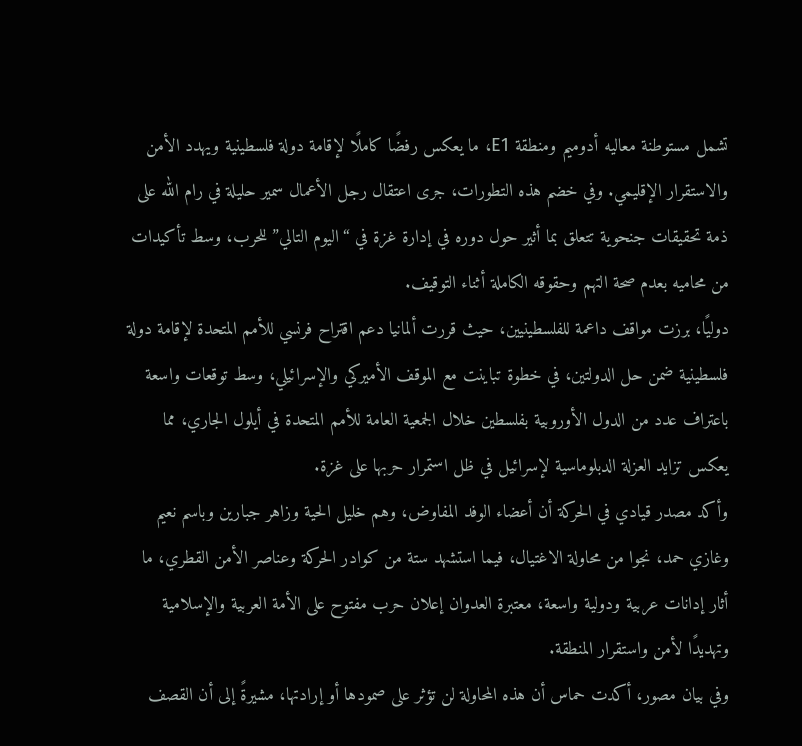تشمل مستوطنة معاليه أدوميم ومنطقة E1، ما يعكس رفضًا كاملًا لإقامة دولة فلسطينية ويهدد الأمن والاستقرار الإقليمي. وفي خضم هذه التطورات، جرى اعتقال رجل الأعمال سمير حليلة في رام الله على ذمة تحقيقات جنحوية تتعلق بما أثير حول دوره في إدارة غزة في “اليوم التالي” للحرب، وسط تأكيدات من محاميه بعدم صحة التهم وحقوقه الكاملة أثناء التوقيف.
دوليًا، برزت مواقف داعمة للفلسطينيين، حيث قررت ألمانيا دعم اقتراح فرنسي للأمم المتحدة لإقامة دولة فلسطينية ضمن حل الدولتين، في خطوة تباينت مع الموقف الأميركي والإسرائيلي، وسط توقعات واسعة باعتراف عدد من الدول الأوروبية بفلسطين خلال الجمعية العامة للأمم المتحدة في أيلول الجاري، مما يعكس تزايد العزلة الدبلوماسية لإسرائيل في ظل استمرار حربها على غزة.
وأكد مصدر قيادي في الحركة أن أعضاء الوفد المفاوض، وهم خليل الحية وزاهر جبارين وباسم نعيم وغازي حمد، نجوا من محاولة الاغتيال، فيما استشهد ستة من كوادر الحركة وعناصر الأمن القطري، ما أثار إدانات عربية ودولية واسعة، معتبرة العدوان إعلان حرب مفتوح على الأمة العربية والإسلامية وتهديدًا لأمن واستقرار المنطقة.
وفي بيان مصور، أكدت حماس أن هذه المحاولة لن تؤثر على صمودها أو إرادتها، مشيرةً إلى أن القصف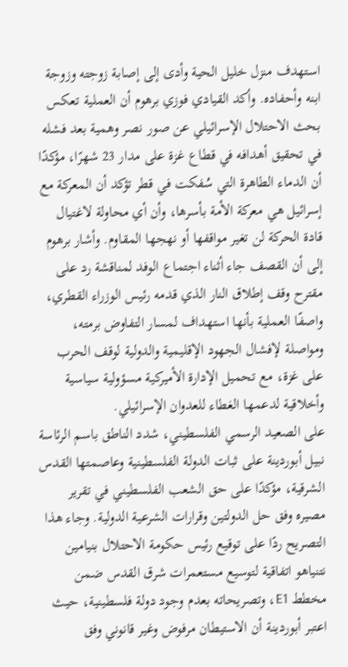استهدف منزل خليل الحية وأدى إلى إصابة زوجته وزوجة ابنه وأحفاده. وأكد القيادي فوزي برهوم أن العملية تعكس بحث الاحتلال الإسرائيلي عن صور نصر وهمية بعد فشله في تحقيق أهدافه في قطاع غزة على مدار 23 شهرًا، مؤكدًا أن الدماء الطاهرة التي سُفكت في قطر تؤكد أن المعركة مع إسرائيل هي معركة الأمة بأسرها، وأن أي محاولة لاغتيال قادة الحركة لن تغير مواقفها أو نهجها المقاوم. وأشار برهوم إلى أن القصف جاء أثناء اجتماع الوفد لمناقشة رد على مقترح وقف إطلاق النار الذي قدمه رئيس الوزراء القطري، واصفًا العملية بأنها استهداف لمسار التفاوض برمته، ومواصلة لإفشال الجهود الإقليمية والدولية لوقف الحرب على غزة، مع تحميل الإدارة الأميركية مسؤولية سياسية وأخلاقية لدعمها الغطاء للعدوان الإسرائيلي.
على الصعيد الرسمي الفلسطيني، شدد الناطق باسم الرئاسة نبيل أبوردينة على ثبات الدولة الفلسطينية وعاصمتها القدس الشرقية، مؤكدًا على حق الشعب الفلسطيني في تقرير مصيره وفق حل الدولتين وقرارات الشرعية الدولية. وجاء هذا التصريح ردًا على توقيع رئيس حكومة الاحتلال بنيامين نتنياهو اتفاقية لتوسيع مستعمرات شرق القدس ضمن مخطط E1، وتصريحاته بعدم وجود دولة فلسطينية، حيث اعتبر أبوردينة أن الاستيطان مرفوض وغير قانوني وفق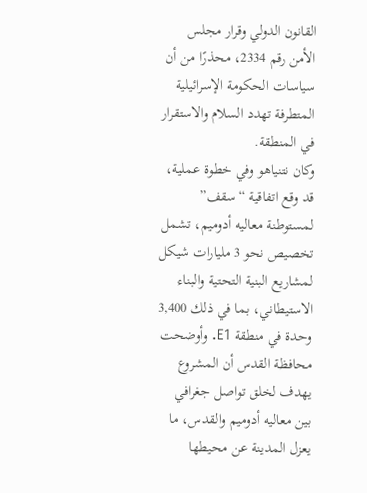القانون الدولي وقرار مجلس الأمن رقم 2334، محذرًا من أن سياسات الحكومة الإسرائيلية المتطرفة تهدد السلام والاستقرار في المنطقة.
وكان نتنياهو وفي خطوة عملية، قد وقع اتفاقية “سقف” لمستوطنة معاليه أدوميم، تشمل تخصيص نحو 3 مليارات شيكل لمشاريع البنية التحتية والبناء الاستيطاني، بما في ذلك 3,400 وحدة في منطقة E1. وأوضحت محافظة القدس أن المشروع يهدف لخلق تواصل جغرافي بين معاليه أدوميم والقدس، ما يعزل المدينة عن محيطها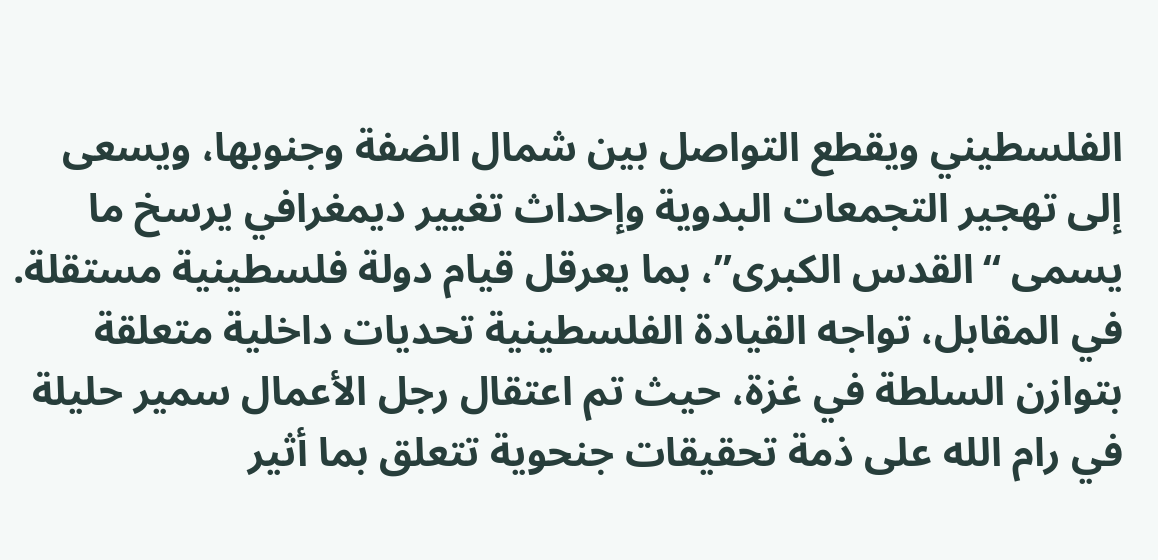الفلسطيني ويقطع التواصل بين شمال الضفة وجنوبها، ويسعى إلى تهجير التجمعات البدوية وإحداث تغيير ديمغرافي يرسخ ما يسمى “القدس الكبرى”، بما يعرقل قيام دولة فلسطينية مستقلة.
في المقابل، تواجه القيادة الفلسطينية تحديات داخلية متعلقة بتوازن السلطة في غزة، حيث تم اعتقال رجل الأعمال سمير حليلة في رام الله على ذمة تحقيقات جنحوية تتعلق بما أثير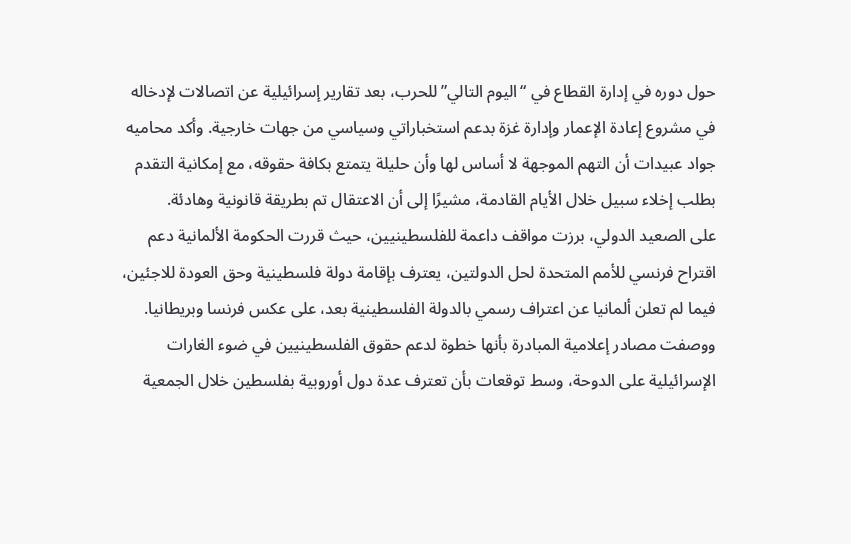حول دوره في إدارة القطاع في “اليوم التالي” للحرب، بعد تقارير إسرائيلية عن اتصالات لإدخاله في مشروع إعادة الإعمار وإدارة غزة بدعم استخباراتي وسياسي من جهات خارجية. وأكد محاميه جواد عبيدات أن التهم الموجهة لا أساس لها وأن حليلة يتمتع بكافة حقوقه، مع إمكانية التقدم بطلب إخلاء سبيل خلال الأيام القادمة، مشيرًا إلى أن الاعتقال تم بطريقة قانونية وهادئة.
على الصعيد الدولي، برزت مواقف داعمة للفلسطينيين، حيث قررت الحكومة الألمانية دعم اقتراح فرنسي للأمم المتحدة لحل الدولتين، يعترف بإقامة دولة فلسطينية وحق العودة للاجئين، فيما لم تعلن ألمانيا عن اعتراف رسمي بالدولة الفلسطينية بعد، على عكس فرنسا وبريطانيا. ووصفت مصادر إعلامية المبادرة بأنها خطوة لدعم حقوق الفلسطينيين في ضوء الغارات الإسرائيلية على الدوحة، وسط توقعات بأن تعترف عدة دول أوروبية بفلسطين خلال الجمعية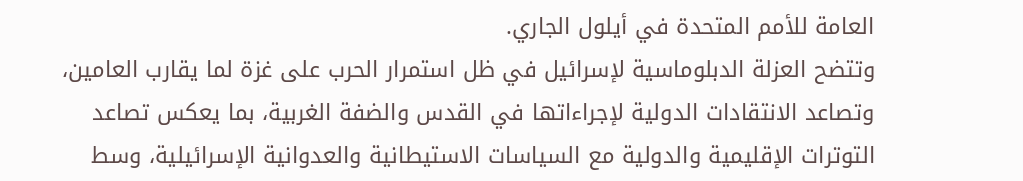العامة للأمم المتحدة في أيلول الجاري.
وتتضح العزلة الدبلوماسية لإسرائيل في ظل استمرار الحرب على غزة لما يقارب العامين، وتصاعد الانتقادات الدولية لإجراءاتها في القدس والضفة الغربية، بما يعكس تصاعد التوترات الإقليمية والدولية مع السياسات الاستيطانية والعدوانية الإسرائيلية، وسط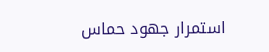استمرار جهود حماس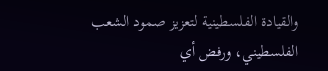والقيادة الفلسطينية لتعزيز صمود الشعب الفلسطيني، ورفض أي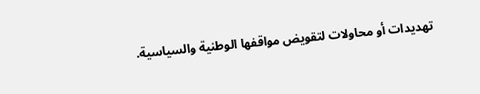تهديدات أو محاولات لتقويض مواقفها الوطنية والسياسية.